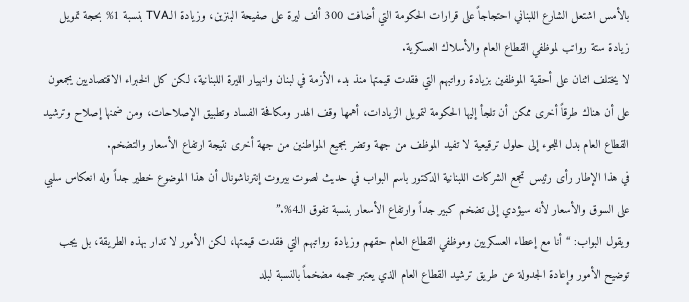بالأمس اشتعل الشارع اللبناني احتجاجاً على قرارات الحكومة التي أضافت 300 ألف ليرة على صفيحة البنزين، وزيادة الـTVA بنسبة 1% بحجة تمويل زيادة ستة رواتب لموظفي القطاع العام والأسلاك العسكرية.
لا يختلف اثنان على أحقية الموظفين بزيادة رواتبهم التي فقدت قيمتها منذ بدء الأزمة في لبنان وانهيار الليرة اللبنانية، لكن كل الخبراء الاقتصاديين يجمعون على أن هناك طرقاً أخرى ممكن أن تلجأ إليها الحكومة لتمويل الزيادات، أهمها وقف الهدر ومكافحة الفساد وتطبيق الإصلاحات، ومن ضمنها إصلاح وترشيد القطاع العام بدل اللجوء إلى حلول ترقيعية لا تفيد الموظف من جهة وتضر بجميع المواطنين من جهة أخرى نتيجة ارتفاع الأسعار والتضخم.
في هذا الإطار رأى رئيس تجمع الشركات اللبنانية الدكتور باسم البواب في حديث لصوت بيروت إنترناشونال أن هذا الموضوع خطير جداً وله انعكاس سلبي على السوق والأسعار لأنه سيؤدي إلى تضخم كبير جداً وارتفاع الأسعار بنسبة تفوق الـ4%.”
ويقول البواب: “أنا مع إعطاء العسكريين وموظفي القطاع العام حقهم وزيادة رواتبهم التي فقدت قيمتها، لكن الأمور لا تدار بهذه الطريقة، بل يجب توضيح الأمور وإعادة الجدولة عن طريق ترشيد القطاع العام الذي يعتبر حجمه مضخماً بالنسبة لبلد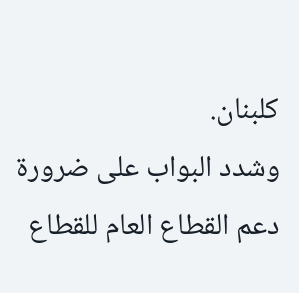كلبنان.
وشدد البواب على ضرورة دعم القطاع العام للقطاع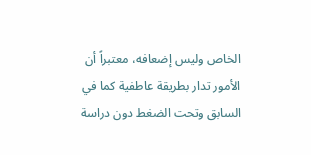الخاص وليس إضعافه، معتبراً أن الأمور تدار بطريقة عاطفية كما في السابق وتحت الضغط دون دراسة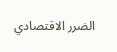الضرر الاقتصادي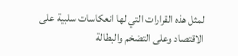لمثل هذه القرارات التي لها انعكاسات سلبية على الاقتصاد وعلى التضخم والبطالة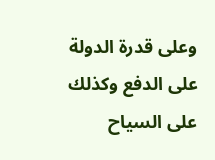وعلى قدرة الدولة على الدفع وكذلك على السياح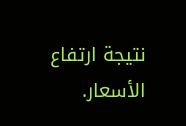نتيجة ارتفاع الأسعار.